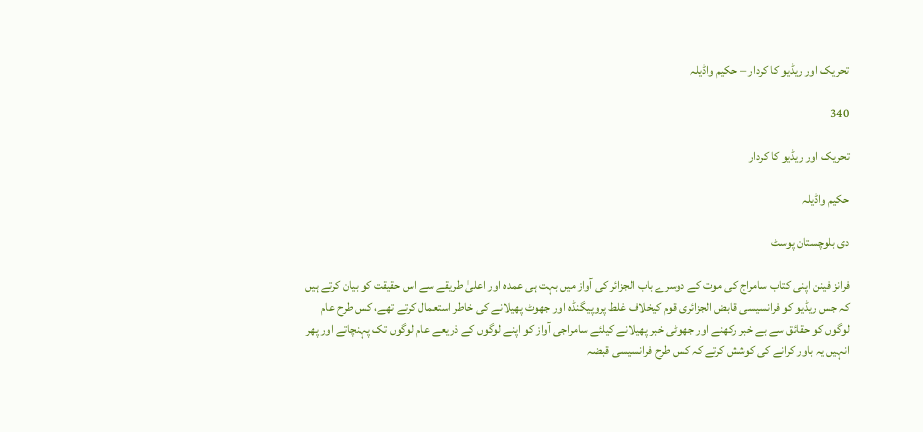تحریک اور ریڈیو کا کردار – حکیم واڈیلہ

340

تحریک اور ریڈیو کا کردار

حکیم واڈیلہ

دی بلوچستان پوسٹ

فرانز فینن اپنی کتاب سامراج کی موت کے دوسرے باب الجزائر کی آواز میں بہت ہی عمدہ اور اعلیٰ طریقے سے اس حقیقت کو بیان کرتے ہیں کہ جس ریڈیو کو فرانسیسی قابض الجزائری قوم کیخلاف غلط پروپیگنڈہ اور جھوٹ پھیلانے کی خاطر استعمال کرتے تھے، کس طرح عام لوگوں کو حقائق سے بے خبر رکھنے اور جھوٹی خبر پھیلانے کیلئے سامراجی آواز کو اپنے لوگوں کے ذریعے عام لوگوں تک پہنچاتے اور پھر انہیں یہ باور کرانے کی کوشش کرتے کہ کس طرح فرانسیسی قبضہ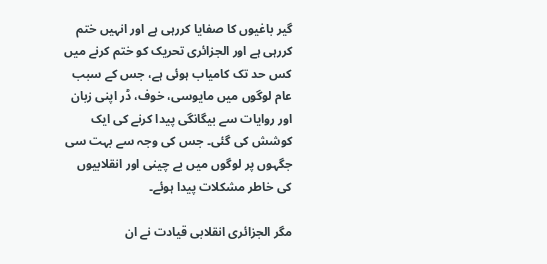گیر باغیوں کا صفایا کررہی ہے اور انہیں ختم کررہی ہے اور الجزائری تحریک کو ختم کرنے میں کس حد تک کامیاب ہوئی ہے، جس کے سبب عام لوگوں میں مایوسی، خوف، ڈر اپنی زبان اور روایات سے بیگانگی پیدا کرنے کی ایک کوشش کی گئی۔ جس کی وجہ سے بہت سی جگہوں پر لوگوں میں بے چینی اور انقلابیوں کی خاطر مشکلات پیدا ہوئے۔

مگر الجزائری انقلابی قیادت نے ان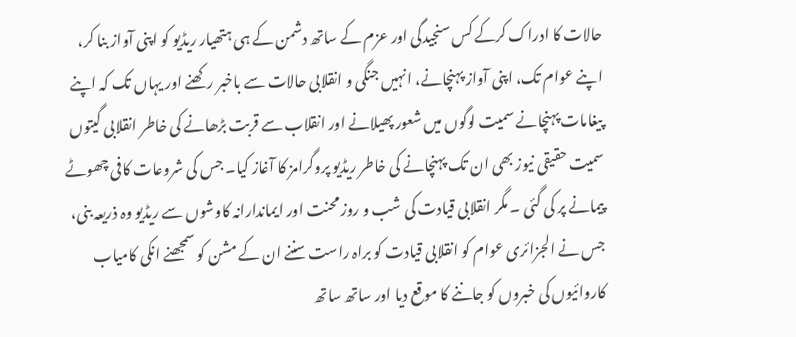حالات کا ادراک کرکے کس سنجیدگی اور عزم کے ساتھ دشمن کے ہی ہتھیار ریڈیو کو اپنی آواز بنا کر، اپنے عوام تک، اپنی آواز پہنچانے، انہیں جنگی و انقلابی حالات سے باخبر رکھنے اور یہاں تک کہ اپنے پیغامات پہنچانے سمیت لوگوں میں شعور پھیلانے اور انقلاب سے قربت بڑھانے کی خاطر انقلابی گیتوں سمیت حقیقی نیوز بھی ان تک پہنچانے کی خاطر ریڈیو پروگرامز کا آغاز کیا۔ جس کی شروعات کافی چھوٹے پیمانے پر کی گئی ۔ مگر انقلابی قیادت کی شب و روز محنت اور ایماندارانہ کاوشوں سے ریڈیو وہ ذریعہ بنی، جس نے الجزائری عوام کو انقلابی قیادت کو براہ راست سننے ان کے مشن کو سمجھنے انکی کامیاب کاروائیوں کی خبروں کو جاننے کا موقع دیا اور ساتھ ساتھ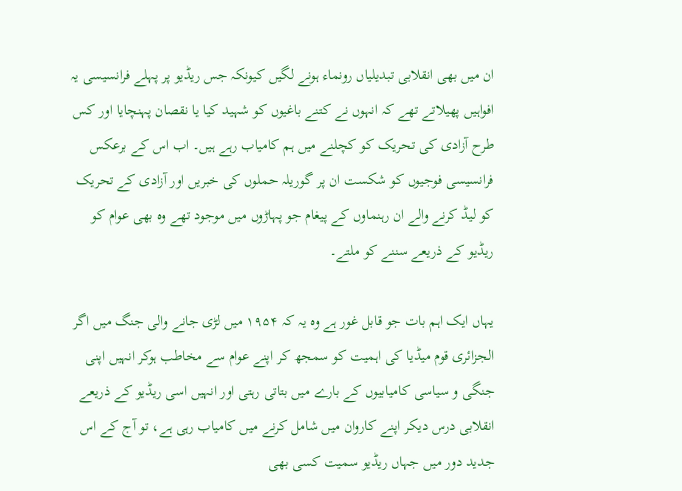ان میں بھی انقلابی تبدیلیاں رونماء ہونے لگیں کیونکہ جس ریڈیو پر پہلے فرانسیسی یہ افواہیں پھیلاتے تھے کہ انہوں نے کتنے باغیوں کو شہید کیا یا نقصان پہنچایا اور کس طرح آزادی کی تحریک کو کچلنے میں ہم کامیاب رہے ہیں۔ اب اس کے برعکس فرانسیسی فوجیوں کو شکست ان پر گوریلہ حملوں کی خبریں اور آزادی کے تحریک کو لیڈ کرنے والے ان رہنماوں کے پیغام جو پہاڑوں میں موجود تھے وہ بھی عوام کو ریڈیو کے ذریعے سننے کو ملتے۔

یہاں ایک اہم بات جو قابل غور ہے وہ یہ کہ ۱۹۵۴ میں لڑی جانے والی جنگ میں اگر الجزائری قوم میڈیا کی اہمیت کو سمجھ کر اپنے عوام سے مخاطب ہوکر انہیں اپنی جنگی و سیاسی کامیابیوں کے بارے میں بتاتی رہتی اور انہیں اسی ریڈیو کے ذریعے انقلابی درس دیکر اپنے کاروان میں شامل کرنے میں کامیاب رہی ہے، تو آج کے اس جدید دور میں جہاں ریڈیو سمیت کسی بھی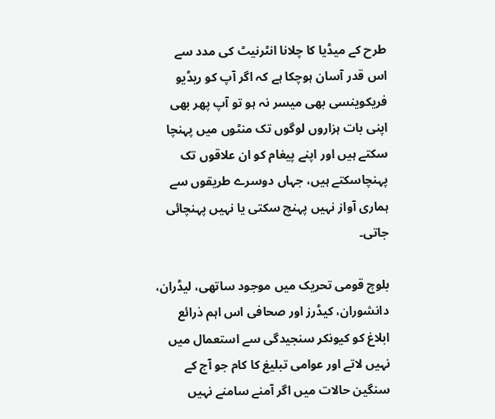طرح کے میڈیا کا چلانا انٹرنیٹ کی مدد سے اس قدر آسان ہوچکا ہے کہ اگر آپ کو ریڈیو فریکوینسی بھی میسر نہ ہو تو آپ پھر بھی اپنی بات ہزاروں لوگوں تک منٹوں میں پہنچا سکتے ہیں اور اپنے پیغام کو ان علاقوں تک پہنچاسکتے ہیں، جہاں دوسرے طریقوں سے ہماری آواز نہیں پہنچ سکتی یا نہیں پہنچائی جاتی۔

بلوچ قومی تحریک میں موجود ساتھی، لیڈران، دانشوران، کیڈرز اور صحافی اس اہم ذرائع ابلاغ کو کیونکر سنجیدگی سے استعمال میں نہیں لاتے اور عوامی تبلیغ کا کام جو آج کے سنگین حالات میں اگر آمنے سامنے نہیں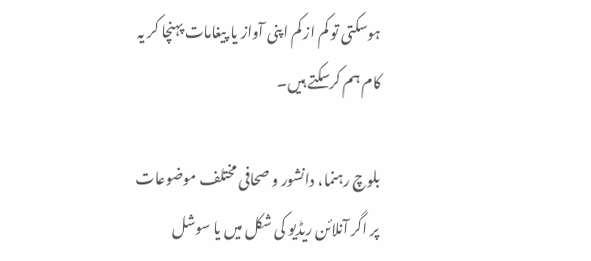ہوسکتی تو کم از کم اپنی آواز یا پیغامات پہنچا کر یہ کام ہم کرسکتے ہیں۔

بلوچ رہنما، دانشور و صحافی مختلف موضوعات پر اگر آنلائن ریڈیو کی شکل میں یا سوشل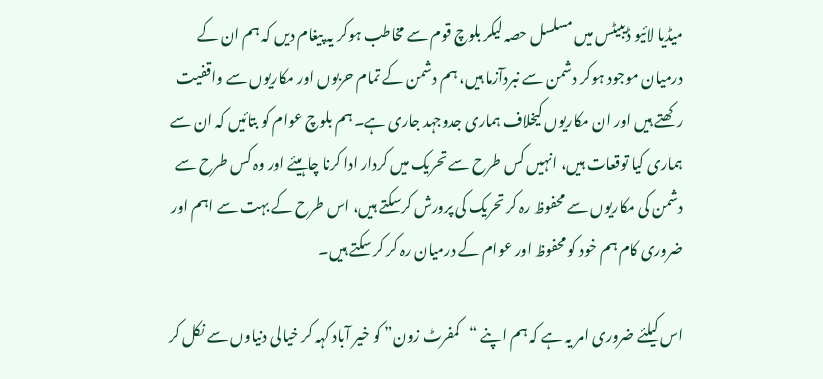میڈیا لائیو ڈیبیٹس میں مسلسل حصہ لیکر بلوچ قوم سے مخاطب ہوکر یہ پیغام دیں کہ ہم ان کے درمیان موجود ہوکر دشمن سے نبردآزما ہیں، ہم دشمن کے تمام حربوں اور مکاریوں سے واقفیت رکھتے ہیں اور ان مکاریوں کیخلاف ہماری جدوجہد جاری ہے۔ ہم بلوچ عوام کو بتائیں کہ ان سے ہماری کیا توقعات ہیں، انہیں کس طرح سے تحریک میں کردار ادا کرنا چاہیئے اور وہ کس طرح سے دشمن کی مکاریوں سے محفوظ رہ کر تحریک کی پرورش کرسکتے ہیں، اس طرح کے بہت سے اہم اور ضروری کام ہم خود کو محفوظ اور عوام کے درمیان رہ کر کر سکتے ہیں۔

اس کیلئے ضروری امر یہ ہے کہ ہم اپنے “کمفرٹ زون” کو خیر آباد کہہ کر خیالی دنیاوں سے نکل کر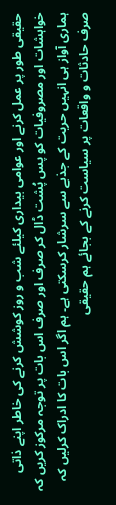حقیقی طور پر عمل کرنے اور عوامی بیداری کیلئے شب و روز کوشش کرنے کی خاطر اپنے ذاتی خواہشات اور مصروفیات کو پس پُشت ڈال کر صرف اور صرف اس بات پر توجہ مرکوز کریں کہ ہماری آواز ہی انہیں حریت کے جذبے سے سرشار کرسکتی ہے۔ ہم اگر اس بات کا ادراک کرلیں کہ صرف حادثات و واقعات پر سیاست کرنے کے بجائے ہم حقیقی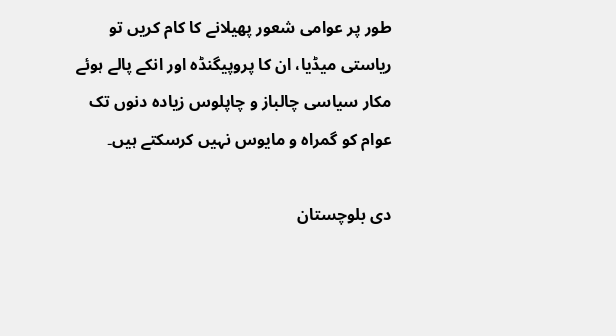طور پر عوامی شعور پھیلانے کا کام کریں تو ریاستی میڈیا، ان کا پروپیگنڈہ اور انکے پالے ہوئے مکار سیاسی چالباز و چاپلوس زیادہ دنوں تک عوام کو گمراہ و مایوس نہیں کرسکتے ہیں۔

دی بلوچستان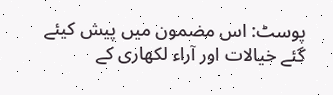پوسٹ: اس مضمون میں پیش کیئے گئے خیالات اور آراء لکھاری کے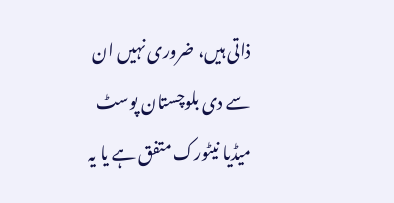ذاتی ہیں، ضروری نہیں ان سے دی بلوچستان پوسٹ میڈیا نیٹورک متفق ہے یا یہ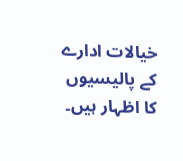خیالات ادارے کے پالیسیوں کا اظہار ہیں۔